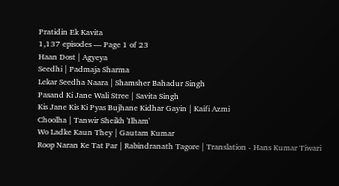Pratidin Ek Kavita
1,137 episodes — Page 1 of 23
Haan Dost | Agyeya
Seedhi | Padmaja Sharma
Lekar Seedha Naara | Shamsher Bahadur Singh
Pasand Ki Jane Wali Stree | Savita Singh
Kis Jane Kis Ki Pyas Bujhane Kidhar Gayin | Kaifi Azmi
Choolha | Tanwir Sheikh 'Ilham'
Wo Ladke Kaun They | Gautam Kumar
Roop Naran Ke Tat Par | Rabindranath Tagore | Translation - Hans Kumar Tiwari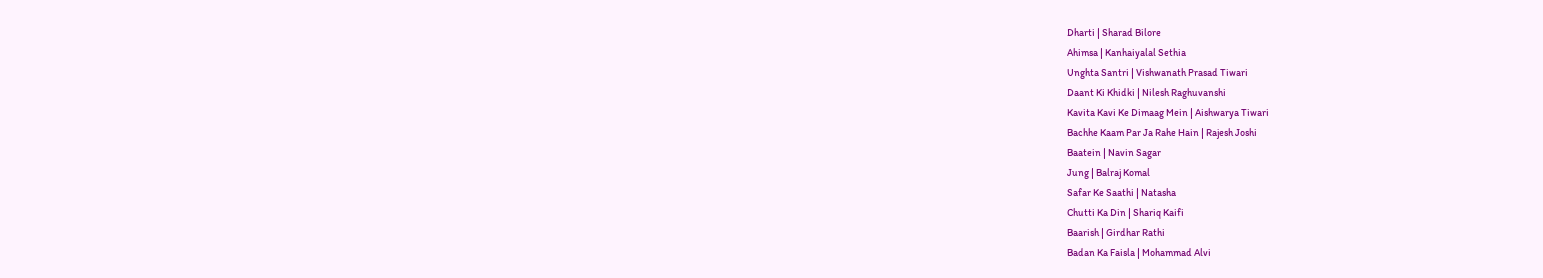Dharti | Sharad Bilore
Ahimsa | Kanhaiyalal Sethia
Unghta Santri | Vishwanath Prasad Tiwari
Daant Ki Khidki | Nilesh Raghuvanshi
Kavita Kavi Ke Dimaag Mein | Aishwarya Tiwari
Bachhe Kaam Par Ja Rahe Hain | Rajesh Joshi
Baatein | Navin Sagar
Jung | Balraj Komal
Safar Ke Saathi | Natasha
Chutti Ka Din | Shariq Kaifi
Baarish | Girdhar Rathi
Badan Ka Faisla | Mohammad Alvi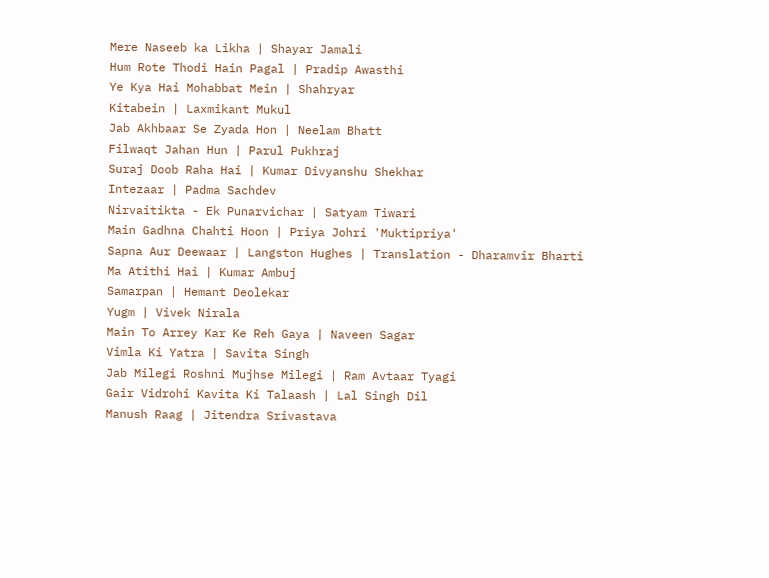Mere Naseeb ka Likha | Shayar Jamali
Hum Rote Thodi Hain Pagal | Pradip Awasthi
Ye Kya Hai Mohabbat Mein | Shahryar
Kitabein | Laxmikant Mukul
Jab Akhbaar Se Zyada Hon | Neelam Bhatt
Filwaqt Jahan Hun | Parul Pukhraj
Suraj Doob Raha Hai | Kumar Divyanshu Shekhar
Intezaar | Padma Sachdev
Nirvaitikta - Ek Punarvichar | Satyam Tiwari
Main Gadhna Chahti Hoon | Priya Johri 'Muktipriya'
Sapna Aur Deewaar | Langston Hughes | Translation - Dharamvir Bharti
Ma Atithi Hai | Kumar Ambuj
Samarpan | Hemant Deolekar
Yugm | Vivek Nirala
Main To Arrey Kar Ke Reh Gaya | Naveen Sagar
Vimla Ki Yatra | Savita Singh
Jab Milegi Roshni Mujhse Milegi | Ram Avtaar Tyagi
Gair Vidrohi Kavita Ki Talaash | Lal Singh Dil
Manush Raag | Jitendra Srivastava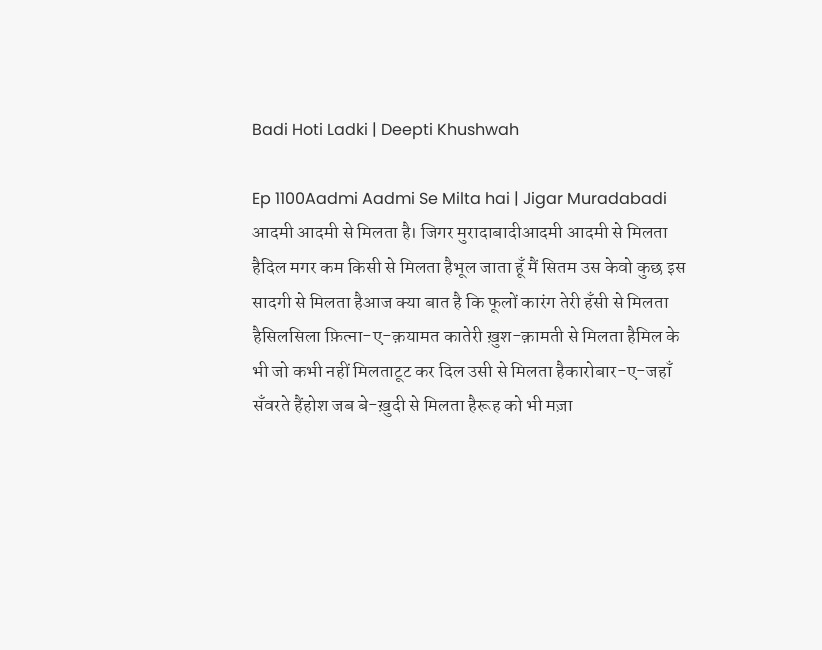Badi Hoti Ladki | Deepti Khushwah

Ep 1100Aadmi Aadmi Se Milta hai | Jigar Muradabadi
आदमी आदमी से मिलता है। जिगर मुरादाबादीआदमी आदमी से मिलता हैदिल मगर कम किसी से मिलता हैभूल जाता हूँ मैं सितम उस केवो कुछ इस सादगी से मिलता हैआज क्या बात है कि फूलों कारंग तेरी हँसी से मिलता हैसिलसिला फ़ित्ना-ए-क़यामत कातेरी ख़ुश-क़ामती से मिलता हैमिल के भी जो कभी नहीं मिलताटूट कर दिल उसी से मिलता हैकारोबार-ए-जहाँ सँवरते हैंहोश जब बे-ख़ुदी से मिलता हैरूह को भी मज़ा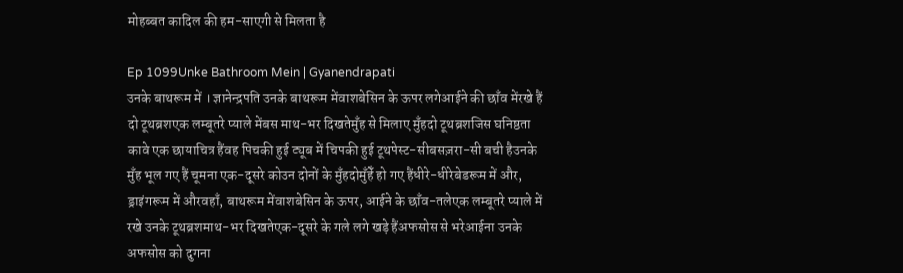मोहब्बत कादिल की हम-साएगी से मिलता है

Ep 1099Unke Bathroom Mein | Gyanendrapati
उनके बाथरूम में । ज्ञानेन्द्रपति उनके बाथरूम मेंवाशबेसिन के ऊपर लगेआईने की छाँव मेंरखे हैं दो टूथब्रशएक लम्बूतरे प्याले मेंबस माथ-भर दिखतेमुँह से मिलाए मुँहदो टूथब्रशजिस घनिष्ठता कावे एक छायाचित्र हैंवह पिचकी हुई ट्यूब में चिपकी हुई टूथपेस्ट-सीबसज़रा-सी बची हैउनके मुँह भूल गए हैं चूमना एक-दूसरे कोउन दोनों के मुँहदोमुँहेँ हो गए हैंधीरे-धीरेबेडरूम में और, ड्राइंगरूम में औरवहाँ, बाथरूम मेंवाशबेसिन के ऊपर, आईने के छाँव-तलेएक लम्बूतरे प्याले में रखे उनके टूथब्रशमाथ-भर दिखतेएक-दूसरे के गले लगे खड़े हैंअफसोस से भरेआईना उनके अफसोस को दुगना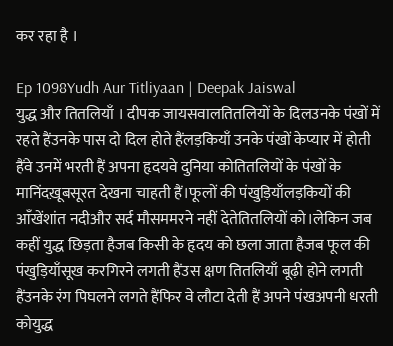कर रहा है ।

Ep 1098Yudh Aur Titliyaan | Deepak Jaiswal
युद्ध और तितलियाँ । दीपक जायसवालतितलियों के दिलउनके पंखों में रहते हैंउनके पास दो दिल होते हैंलड़कियाँ उनके पंखों केप्यार में होती हैंवे उनमें भरती हैं अपना हृदयवे दुनिया कोतितलियों के पंखों के मानिंदख़ूबसूरत देखना चाहती हैं।फूलों की पंखुड़ियाँलड़कियों की आँखेंशांत नदीऔर सर्द मौसममरने नहीं देतेतितलियों को।लेकिन जब कहीं युद्ध छिड़ता हैजब किसी के हृदय को छला जाता हैजब फूल की पंखुड़ियाँसूख करगिरने लगती हैंउस क्षण तितलियाँ बूढ़ी होने लगती हैंउनके रंग पिघलने लगते हैंफिर वे लौटा देती हैं अपने पंखअपनी धरती कोयुद्ध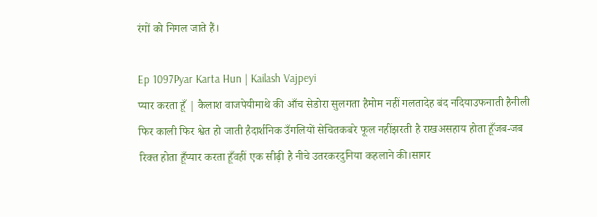रंगों को निगल जाते हैं।

Ep 1097Pyar Karta Hun | Kailash Vajpeyi
प्यार करता हूँ | कैलाश वाजपेयीमाथे की आँच सेडोरा सुलगता हैमोम नहीं गलतादेह बंद नदियाउफनाती हैनीली फिर काली फिर श्वेत हो जाती हैदार्शनिक उँगलियों सेचितकबरे फूल नहींझरती है राखअसहाय होता हूँजब-जब रिक्त होता हूँप्यार करता हूँवहीं एक सीढ़ी है नीचे उतरकरदुनिया कहलाने की।सागर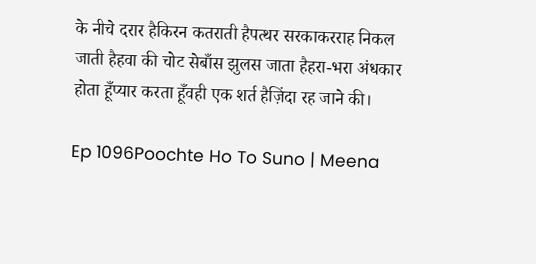के नीचे दरार हैकिरन कतराती हैपत्थर सरकाकरराह निकल जाती हैहवा की चोट सेबाँस झुलस जाता हैहरा-भरा अंधकार होता हूँप्यार करता हूँवही एक शर्त हैज़िंदा रह जाने की।

Ep 1096Poochte Ho To Suno | Meena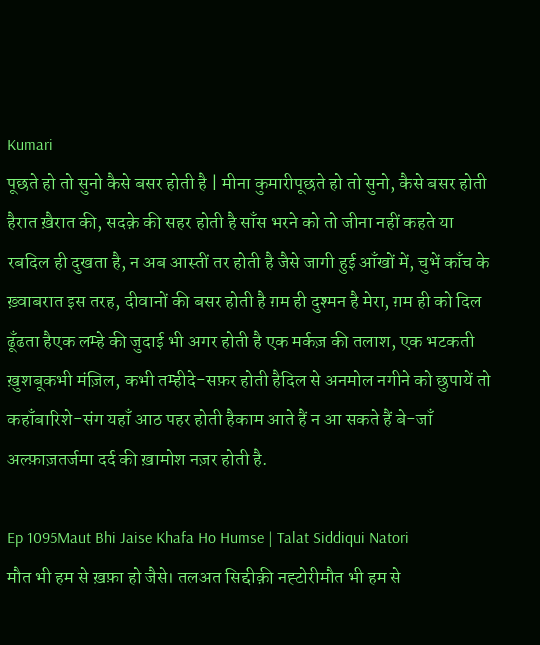Kumari
पूछते हो तो सुनो कैसे बसर होती है | मीना कुमारीपूछते हो तो सुनो, कैसे बसर होती हैरात ख़ैरात की, सदक़े की सहर होती है साँस भरने को तो जीना नहीं कहते या रबदिल ही दुखता है, न अब आस्तीं तर होती है जैसे जागी हुई आँखों में, चुभें काँच के ख़्वाबरात इस तरह, दीवानों की बसर होती है ग़म ही दुश्मन है मेरा, ग़म ही को दिल ढूँढता हैएक लम्हे की जुदाई भी अगर होती है एक मर्कज़ की तलाश, एक भटकती ख़ुशबूकभी मंज़िल, कभी तम्हीदे-सफ़र होती हैदिल से अनमोल नगीने को छुपायें तो कहाँबारिशे-संग यहाँ आठ पहर होती हैकाम आते हैं न आ सकते हैं बे-जाँ अल्फ़ाज़तर्जमा दर्द की ख़ामोश नज़र होती है.

Ep 1095Maut Bhi Jaise Khafa Ho Humse | Talat Siddiqui Natori
मौत भी हम से ख़फ़ा हो जैसे। तलअत सिद्दीक़ी नह्टोरीमौत भी हम से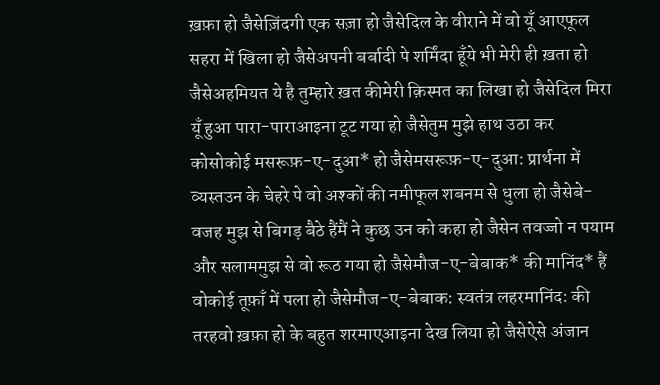ख़फ़ा हो जैसेज़िंदगी एक सज़ा हो जैसेदिल के वीराने में वो यूँ आएफूल सहरा में खिला हो जैसेअपनी बर्बादी पे शर्मिंदा हूँये भी मेरी ही ख़ता हो जैसेअहमियत ये है तुम्हारे ख़त कीमेरी क़िस्मत का लिखा हो जैसेदिल मिरा यूँ हुआ पारा-पाराआइना टूट गया हो जैसेतुम मुझे हाथ उठा कर कोसोकोई मसरूफ़-ए-दुआ* हो जैसेमसरूफ़-ए-दुआ: प्रार्थना में व्यस्तउन के चेहरे पे वो अश्कों की नमीफूल शबनम से धुला हो जैसेबे-वजह मुझ से बिगड़ बैठे हैंमैं ने कुछ उन को कहा हो जैसेन तवज्जो न पयाम और सलाममुझ से वो रूठ गया हो जैसेमौज-ए-बेबाक* की मानिंद* हैं वोकोई तूफ़ाँ में पला हो जैसेमौज-ए-बेबाक: स्वतंत्र लहरमानिंद: की तरहवो ख़फ़ा हो के बहुत शरमाएआइना देख लिया हो जैसेऐसे अंजान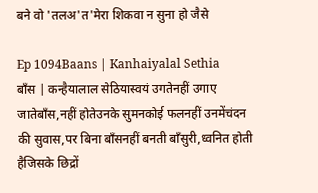बने वो 'तलअ'त'मेरा शिकवा न सुना हो जैसे

Ep 1094Baans | Kanhaiyalal Sethia
बाँस | कन्हैयालाल सेठियास्वयं उगतेनहीं उगाए जातेबाँस,नहीं होतेउनके सुमनकोई फलनहीं उनमेंचंदन की सुवास,पर बिना बाँसनहीं बनती बाँसुरी,ध्वनित होती हैजिसके छिद्रों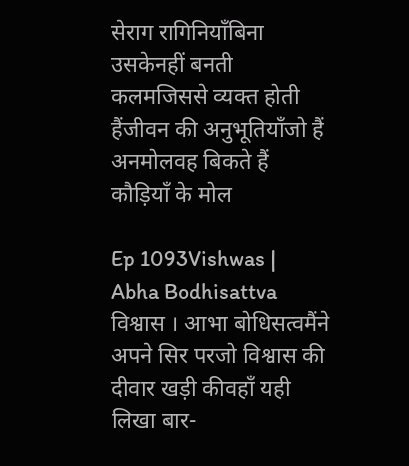सेराग रागिनियाँबिना उसकेनहीं बनती कलमजिससे व्यक्त होती हैंजीवन की अनुभूतियाँजो हैं अनमोलवह बिकते हैं कौड़ियाँ के मोल

Ep 1093Vishwas | Abha Bodhisattva
विश्वास । आभा बोधिसत्वमैंने अपने सिर परजो विश्वास की दीवार खड़ी कीवहाँ यही लिखा बार-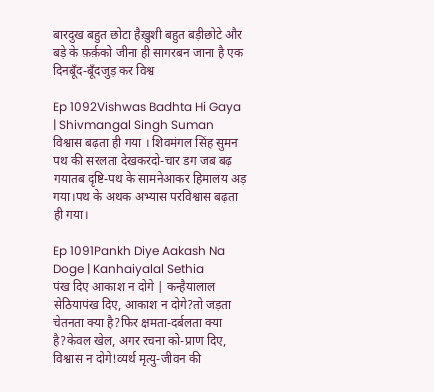बारदुख बहुत छोटा हैख़ुशी बहुत बड़ीछोटे और बड़े के फ़र्क़को जीना ही सागरबन जाना है एक दिनबूँद-बूँदजुड़ कर विश्व

Ep 1092Vishwas Badhta Hi Gaya | Shivmangal Singh Suman
विश्वास बढ़ता ही गया । शिवमंगल सिंह सुमन पथ की सरलता देखकरदो-चार डग जब बढ़ गयातब दृष्टि-पथ के सामनेआकर हिमालय अड़ गया।पथ के अथक अभ्यास परविश्वास बढ़ता ही गया।

Ep 1091Pankh Diye Aakash Na Doge | Kanhaiyalal Sethia
पंख दिए आकाश न दोगे | कन्हैयालाल सेठियापंख दिए, आकाश न दोगे?तो जड़ता चेतनता क्या है?फिर क्षमता-दर्बलता क्या है?केवल खेल, अगर रचना को-प्राण दिए, विश्वास न दोगे!व्यर्थ मृत्यु-जीवन की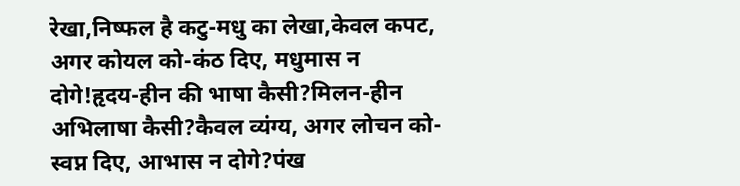रेखा,निष्फल है कटु-मधु का लेखा,केवल कपट, अगर कोयल को-कंठ दिए, मधुमास न दोगे!हृदय-हीन की भाषा कैसी?मिलन-हीन अभिलाषा कैसी?कैवल व्यंग्य, अगर लोचन को-स्वप्न दिए, आभास न दोगे?पंख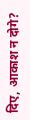दिए, आकाश न दोगे?